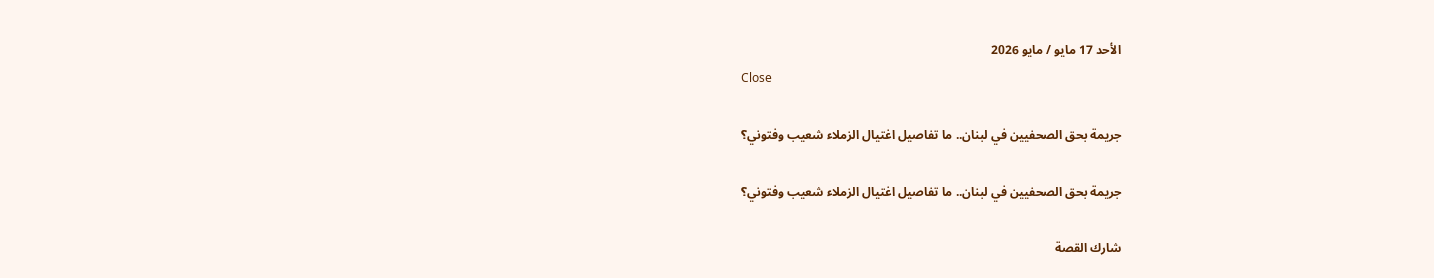الأحد 17 مايو / مايو 2026
Close

جريمة بحق الصحفيين في لبنان.. ما تفاصيل اغتيال الزملاء شعيب وفتوني؟

جريمة بحق الصحفيين في لبنان.. ما تفاصيل اغتيال الزملاء شعيب وفتوني؟

شارك القصة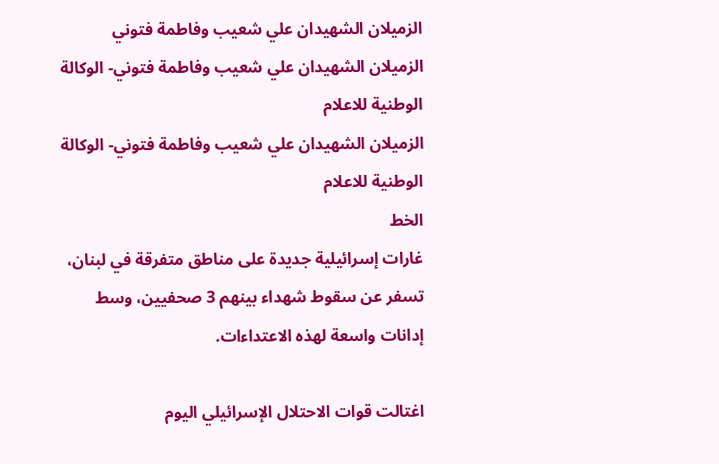الزميلان الشهيدان علي شعيب وفاطمة فتوني
الزميلان الشهيدان علي شعيب وفاطمة فتوني- الوكالة الوطنية للاعلام
الزميلان الشهيدان علي شعيب وفاطمة فتوني- الوكالة الوطنية للاعلام
الخط
غارات إسرائيلية جديدة على مناطق متفرقة في لبنان، تسفر عن سقوط شهداء بينهم 3 صحفيين، وسط إدانات واسعة لهذه الاعتداءات.

اغتالت قوات الاحتلال الإسرائيلي اليوم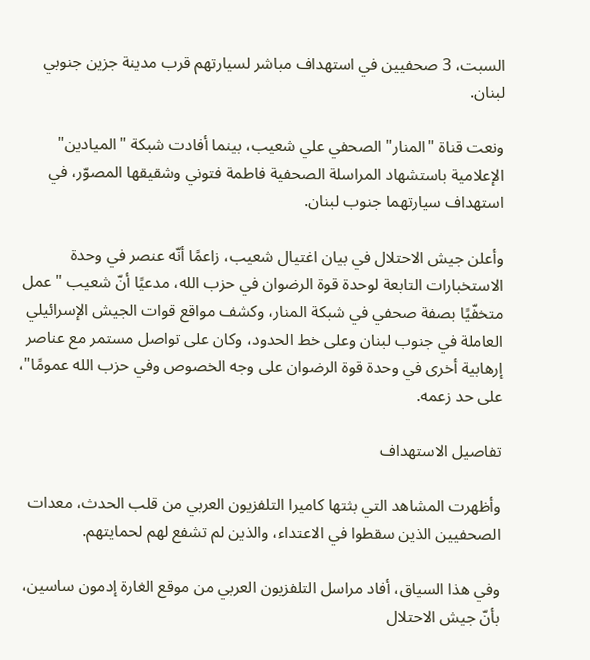السبت، 3 صحفيين في استهداف مباشر لسيارتهم قرب مدينة جزين جنوبي لبنان.

ونعت قناة "المنار" الصحفي علي شعيب، بينما أفادت شبكة "الميادين" الإعلامية باستشهاد المراسلة الصحفية فاطمة فتوني وشقيقها المصوّر، في استهداف سيارتهما جنوب لبنان.

وأعلن جيش الاحتلال في بيان اغتيال شعيب، زاعمًا أنّه عنصر في وحدة الاستخبارات التابعة لوحدة قوة الرضوان في حزب الله، مدعيًا أنّ شعيب "عمل متخفّيًا بصفة صحفي في شبكة المنار، وكشف مواقع قوات الجيش الإسرائيلي العاملة في جنوب لبنان وعلى خط الحدود، وكان على تواصل مستمر مع عناصر إرهابية أخرى في وحدة قوة الرضوان على وجه الخصوص وفي حزب الله عمومًا"، على حد زعمه.

تفاصيل الاستهداف

وأظهرت المشاهد التي بثتها كاميرا التلفزيون العربي من قلب الحدث، معدات الصحفيين الذين سقطوا في الاعتداء، والذين لم تشفع لهم لحمايتهم.

وفي هذا السياق، أفاد مراسل التلفزيون العربي من موقع الغارة إدمون ساسين، بأنّ جيش الاحتلال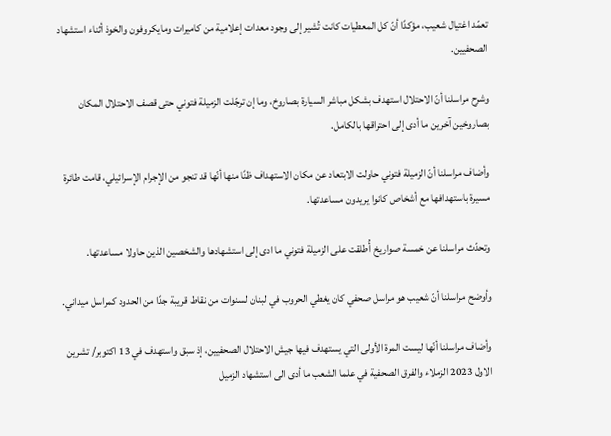تعمّد اغتيال شعيب، مؤكدًا أنّ كل المعطيات كانت تُشير إلى وجود معدات إعلامية من كاميرات ومايكروفون والخوذ أثناء استشهاد الصحفيين.

وشرح مراسلنا أنّ الاحتلال استهدف بشكل مباشر السيارة بصاروخ، وما إن ترجّلت الزميلة فتوني حتى قصف الاحتلال المكان بصاروخين آخرين ما أدى إلى احتراقها بالكامل.

وأضاف مراسلنا أنّ الزميلة فتوني حاولت الابتعاد عن مكان الاستهداف ظنًا منها أنّها قد تنجو من الإجرام الإسرائيلي، قامت طائرة مسيرة باستهدافها مع أشخاص كانوا يريدون مساعدتها.

وتحدّث مراسلنا عن خمسة صواريخ أُطلقت على الزميلة فتوني ما ادى إلى استشهادها والشخصين الذين حاولا مساعدتها.

وأوضح مراسلنا أنّ شعيب هو مراسل صحفي كان يغطي الحروب في لبنان لسنوات من نقاط قريبة جدًا من الحدود كمراسل ميداني.

وأضاف مراسلنا أنّها ليست المرة الأولى التي يستهدف فيها جيش الاحتلال الصحفيين، إذ سبق واستهدف في 13 اكتوبر/ تشرين الاول 2023 الزملاء والفرق الصحفية في علما الشعب ما أدى الى استشهاد الزميل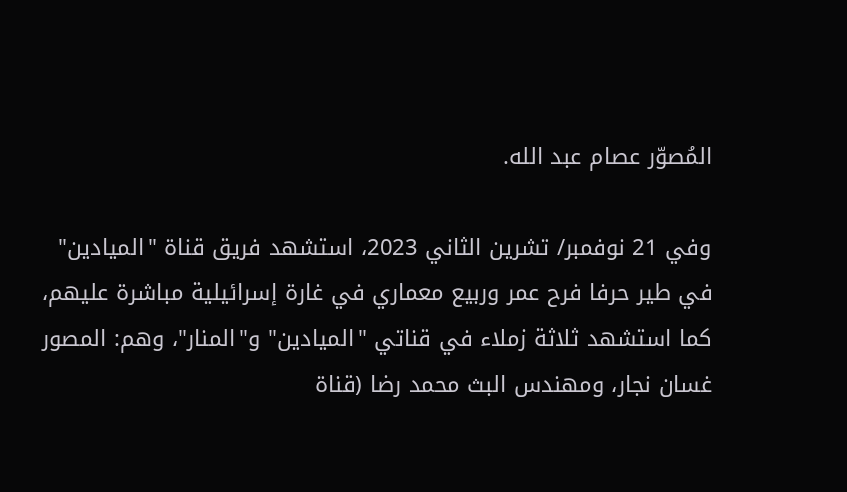المُصوّر عصام عبد الله.

وفي 21 نوفمبر/ تشرين الثاني 2023، استشهد فريق قناة "الميادين" في طير حرفا فرح عمر وربيع معماري في غارة إسرائيلية مباشرة عليهم، كما استشهد ثلاثة زملاء في قناتي "الميادين" و"المنار"، وهم: المصور غسان نجار، ومهندس البث محمد رضا (قناة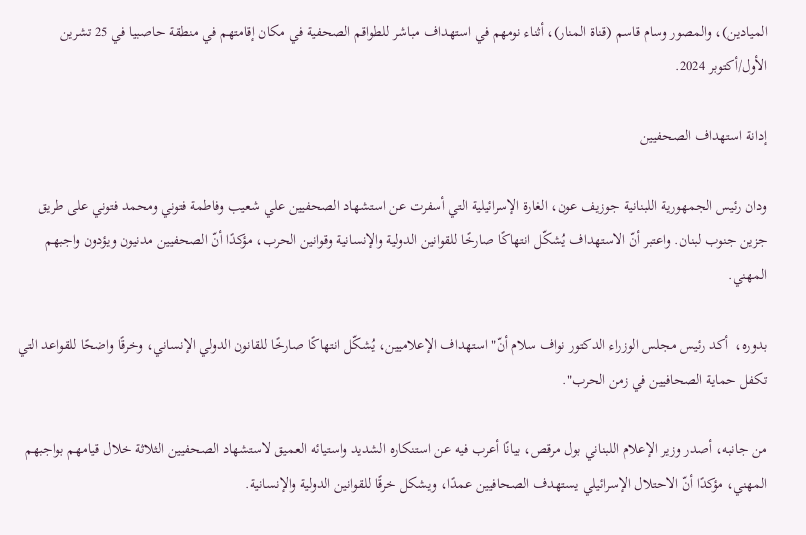الميادين)، والمصور وسام قاسم (قناة المنار)، أثناء نومهم في استهداف مباشر للطواقم الصحفية في مكان إقامتهم في منطقة حاصبيا في 25 تشرين الأول/أكتوبر 2024.

إدانة استهداف الصحفيين

ودان رئيس الجمهورية اللبنانية جوزيف عون، الغارة الإسرائيلية التي أسفرت عن استشهاد الصحفيين علي شعيب وفاطمة فتوني ومحمد فتوني على طريق جزين جنوب لبنان. واعتبر أنّ الاستهداف يُشكّل انتهاكًا صارخًا للقوانين الدولية والإنسانية وقوانين الحرب، مؤكدًا أنّ الصحفيين مدنيون ويؤدون واجبهم المهني.

بدوره،  أكد رئيس مجلس الوزراء الدكتور نواف سلام أنّ" استهداف الإعلاميين، يُشكّل انتهاكًا صارخًا للقانون الدولي الإنساني، وخرقًا واضحًا للقواعد التي تكفل حماية الصحافيين في زمن الحرب".

من جانبه، أصدر وزير الإعلام اللبناني بول مرقص، بيانًا أعرب فيه عن استنكاره الشديد واستيائه العميق لاستشهاد الصحفيين الثلاثة خلال قيامهم بواجبهم المهني، مؤكدًا أنّ الاحتلال الإسرائيلي يستهدف الصحافيين عمدًا، ويشكل خرقًا للقوانين الدولية والإنسانية.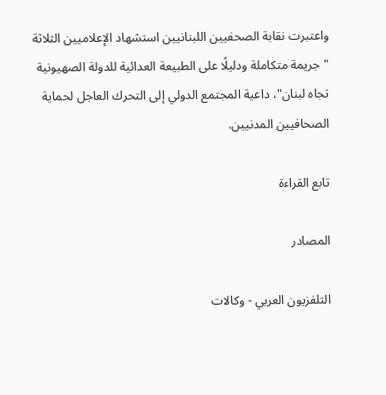واعتبرت نقابة الصحفيين اللبنانيين استشهاد الإعلاميين الثلاثة "جريمة متكاملة ودليلًا على الطبيعة العدائية للدولة الصهيونية تجاه لبنان"، داعية المجتمع الدولي إلى التحرك العاجل لحماية الصحافيين المدنيين.

تابع القراءة

المصادر

التلفزيون العربي - وكالات